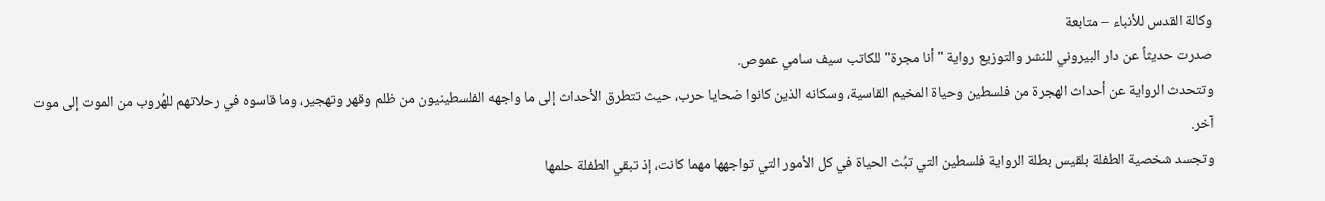وكالة القدس للأنباء – متابعة
صدرت حديثاً عن دار البيروني للنشر والتوزيع رواية "أنا مجرة" للكاتب سيف سامي عموص.
وتتحدث الرواية عن أحداث الهجرة من فلسطين وحياة المخيم القاسية، وسكانه الذين كانوا ضحايا حرب، حيث تتطرق الأحداث إلى ما واجهه الفلسطينيون من ظلم وقهر وتهجير، وما قاسوه في رحلاتهم للهُروب من الموت إلى موت آخر.
وتجسد شخصية الطفلة بلقيس بطلة الرواية فلسطين التي تبُث الحياة في كل الأمور التي تواجهها مهما كانت، إذ تبقي الطفلة حلمها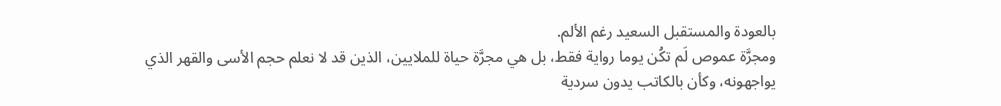بالعودة والمستقبل السعيد رغم الألم.
ومجرَّة عموص لَم تكُن يوما رواية فقط، بل هي مجرَّة حياة للملايين، الذين قد لا نعلم حجم الأسى والقهر الذي يواجهونه، وكأن بالكاتب يدون سردية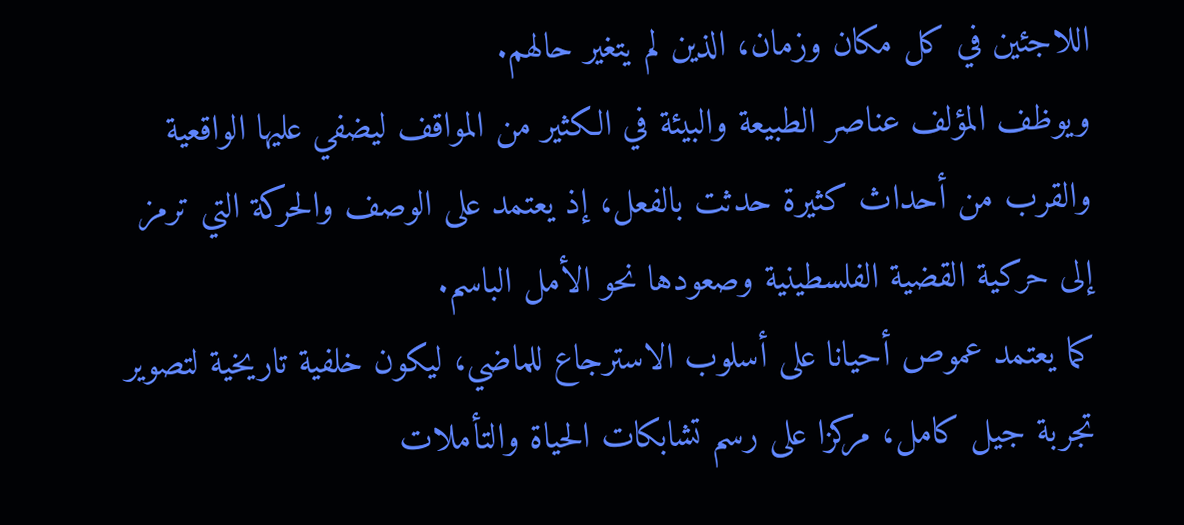اللاجئين في كل مكان وزمان، الذين لم يتغير حالهم.
ويوظف المؤلف عناصر الطبيعة والبيئة في الكثير من المواقف ليضفي عليها الواقعية والقرب من أحداث كثيرة حدثت بالفعل، إذ يعتمد على الوصف والحركة التي ترمز إلى حركية القضية الفلسطينية وصعودها نحو الأمل الباسم.
كما يعتمد عموص أحيانا على أسلوب الاسترجاع للماضي، ليكون خلفية تاريخية لتصوير تجربة جيل كامل، مركزا على رسم تشابكات الحياة والتأملات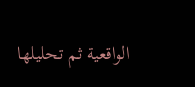الواقعية ثم تحليلها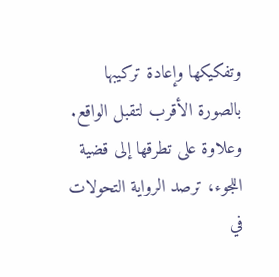وتفكيكها وإعادة تركيبها بالصورة الأقرب لتقبل الواقع.
وعلاوة على تطرقها إلى قضية اللجوء، ترصد الرواية التحولات في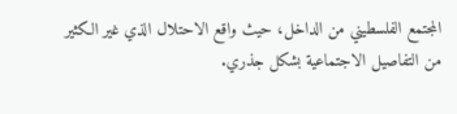المجتمع الفلسطيني من الداخل، حيث واقع الاحتلال الذي غير الكثير من التفاصيل الاجتماعية بشكل جذري.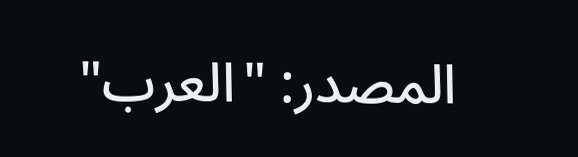المصدر: "العرب"